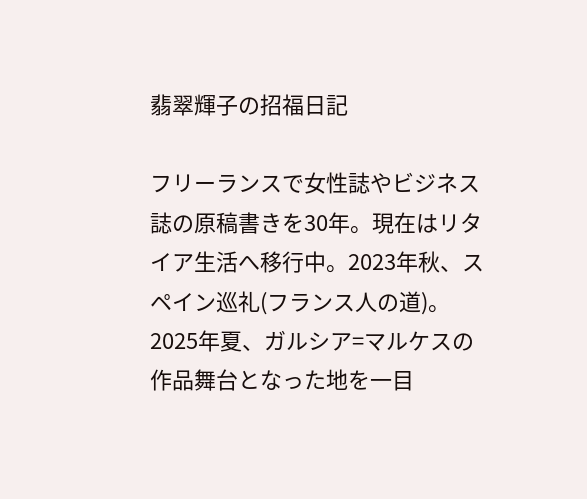翡翠輝子の招福日記

フリーランスで女性誌やビジネス誌の原稿書きを30年。現在はリタイア生活へ移行中。2023年秋、スペイン巡礼(フランス人の道)。2025年夏、ガルシア=マルケスの作品舞台となった地を一目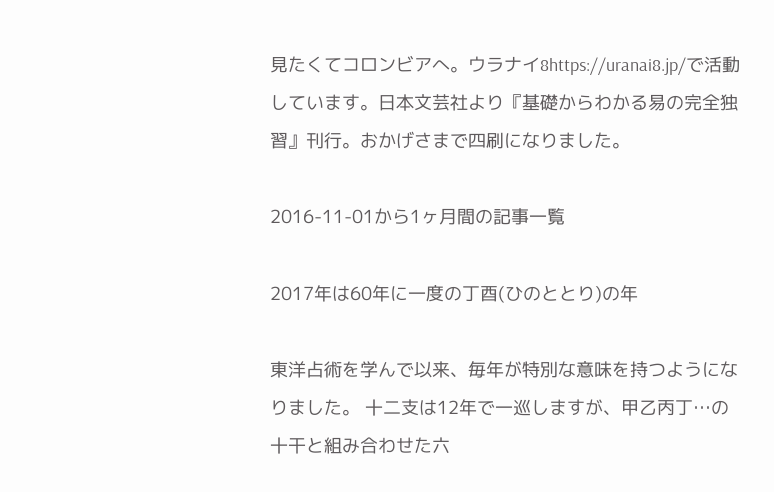見たくてコロンビアへ。ウラナイ8https://uranai8.jp/で活動しています。日本文芸社より『基礎からわかる易の完全独習』刊行。おかげさまで四刷になりました。

2016-11-01から1ヶ月間の記事一覧

2017年は60年に一度の丁酉(ひのととり)の年

東洋占術を学んで以来、毎年が特別な意味を持つようになりました。 十二支は12年で一巡しますが、甲乙丙丁…の十干と組み合わせた六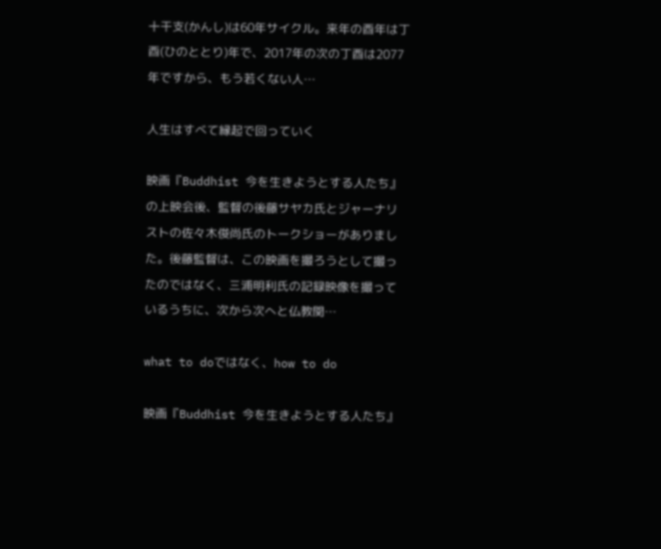十干支(かんし)は60年サイクル。来年の酉年は丁酉(ひのととり)年で、2017年の次の丁酉は2077年ですから、もう若くない人…

人生はすべて縁起で回っていく

映画『Buddhist 今を生きようとする人たち』の上映会後、監督の後藤サヤカ氏とジャーナリストの佐々木俊尚氏のトークショーがありました。後藤監督は、この映画を撮ろうとして撮ったのではなく、三浦明利氏の記録映像を撮っているうちに、次から次へと仏教関…

what to doではなく、how to do

映画『Buddhist 今を生きようとする人たち』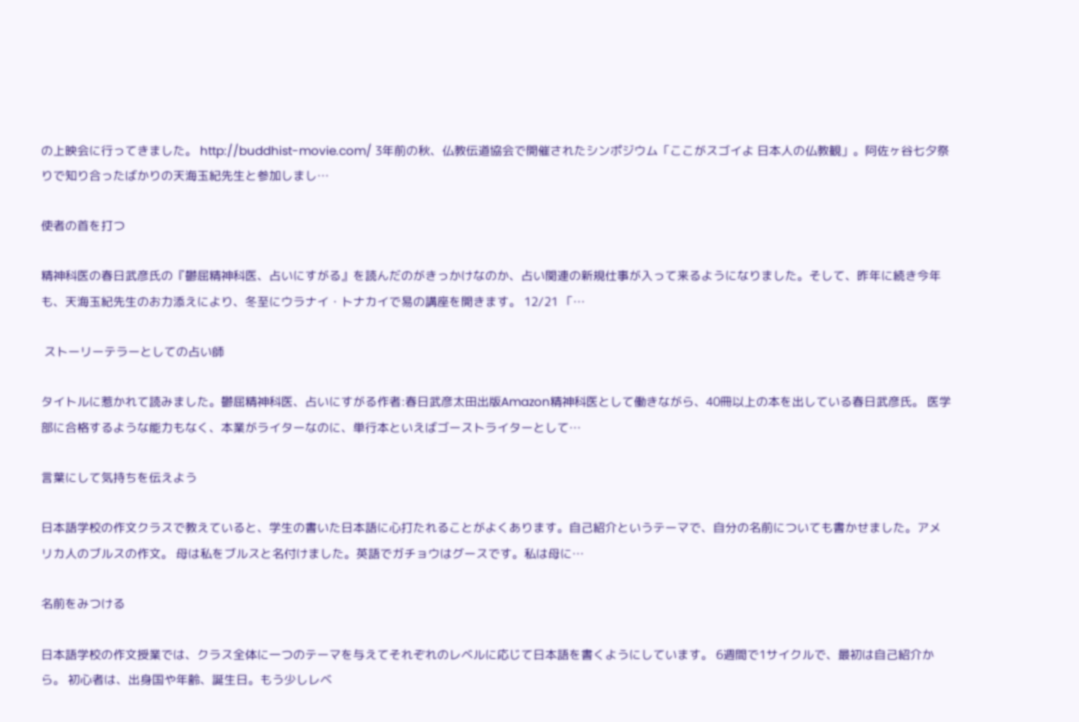の上映会に行ってきました。 http://buddhist-movie.com/ 3年前の秋、仏教伝道協会で開催されたシンポジウム「ここがスゴイよ 日本人の仏教観」。阿佐ヶ谷七夕祭りで知り合ったばかりの天海玉紀先生と参加しまし…

使者の首を打つ

精神科医の春日武彦氏の『鬱屈精神科医、占いにすがる』を読んだのがきっかけなのか、占い関連の新規仕事が入って来るようになりました。そして、昨年に続き今年も、天海玉紀先生のお力添えにより、冬至にウラナイ・トナカイで易の講座を開きます。 12/21 「…

 ストーリーテラーとしての占い師

タイトルに惹かれて読みました。鬱屈精神科医、占いにすがる作者:春日武彦太田出版Amazon精神科医として働きながら、40冊以上の本を出している春日武彦氏。 医学部に合格するような能力もなく、本業がライターなのに、単行本といえばゴーストライターとして…

言葉にして気持ちを伝えよう

日本語学校の作文クラスで教えていると、学生の書いた日本語に心打たれることがよくあります。自己紹介というテーマで、自分の名前についても書かせました。アメリカ人のブルスの作文。 母は私をブルスと名付けました。英語でガチョウはグースです。私は母に…

名前をみつける

日本語学校の作文授業では、クラス全体に一つのテーマを与えてそれぞれのレベルに応じて日本語を書くようにしています。 6週間で1サイクルで、最初は自己紹介から。 初心者は、出身国や年齢、誕生日。もう少しレベ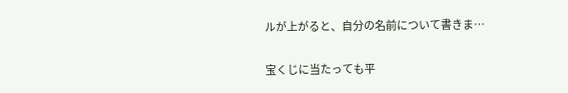ルが上がると、自分の名前について書きま…

宝くじに当たっても平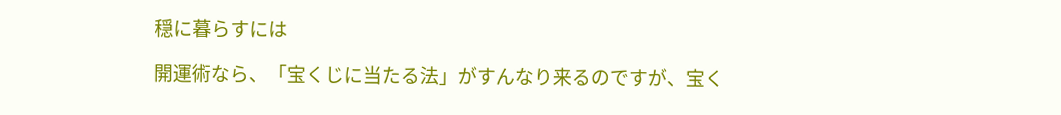穏に暮らすには

開運術なら、「宝くじに当たる法」がすんなり来るのですが、宝く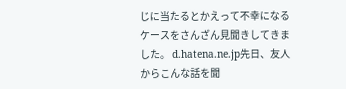じに当たるとかえって不幸になるケースをさんざん見聞きしてきました。 d.hatena.ne.jp先日、友人からこんな話を聞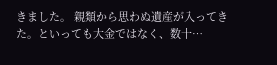きました。 親類から思わぬ遺産が入ってきた。といっても大金ではなく、数十…